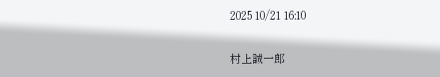2025 10/21 16:10

村上誠一郎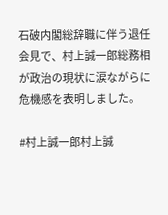石破内閣総辞職に伴う退任会見で、村上誠一郎総務相が政治の現状に涙ながらに危機感を表明しました。

#村上誠一郎村上誠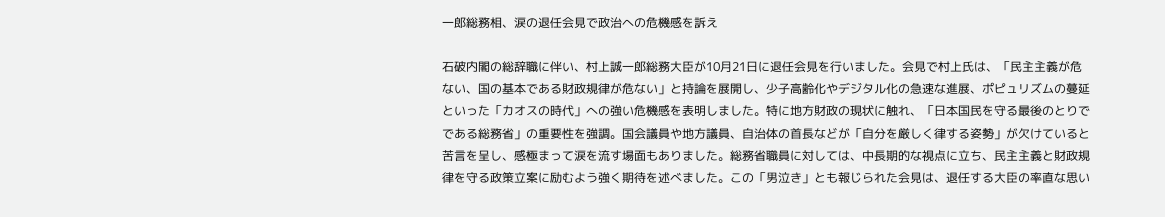一郎総務相、涙の退任会見で政治への危機感を訴え

石破内閣の総辞職に伴い、村上誠一郎総務大臣が10月21日に退任会見を行いました。会見で村上氏は、「民主主義が危ない、国の基本である財政規律が危ない」と持論を展開し、少子高齢化やデジタル化の急速な進展、ポピュリズムの蔓延といった「カオスの時代」への強い危機感を表明しました。特に地方財政の現状に触れ、「日本国民を守る最後のとりでである総務省」の重要性を強調。国会議員や地方議員、自治体の首長などが「自分を厳しく律する姿勢」が欠けていると苦言を呈し、感極まって涙を流す場面もありました。総務省職員に対しては、中長期的な視点に立ち、民主主義と財政規律を守る政策立案に励むよう強く期待を述べました。この「男泣き」とも報じられた会見は、退任する大臣の率直な思い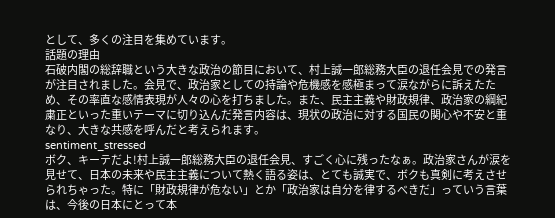として、多くの注目を集めています。
話題の理由
石破内閣の総辞職という大きな政治の節目において、村上誠一郎総務大臣の退任会見での発言が注目されました。会見で、政治家としての持論や危機感を感極まって涙ながらに訴えたため、その率直な感情表現が人々の心を打ちました。また、民主主義や財政規律、政治家の綱紀粛正といった重いテーマに切り込んだ発言内容は、現状の政治に対する国民の関心や不安と重なり、大きな共感を呼んだと考えられます。
sentiment_stressed
ボク、キーテだよ!村上誠一郎総務大臣の退任会見、すごく心に残ったなぁ。政治家さんが涙を見せて、日本の未来や民主主義について熱く語る姿は、とても誠実で、ボクも真剣に考えさせられちゃった。特に「財政規律が危ない」とか「政治家は自分を律するべきだ」っていう言葉は、今後の日本にとって本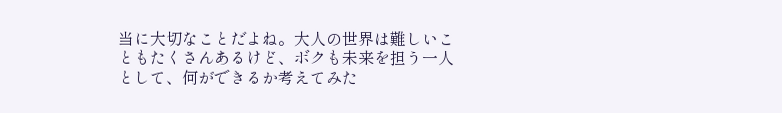当に大切なことだよね。大人の世界は難しいこともたくさんあるけど、ボクも未来を担う一人として、何ができるか考えてみた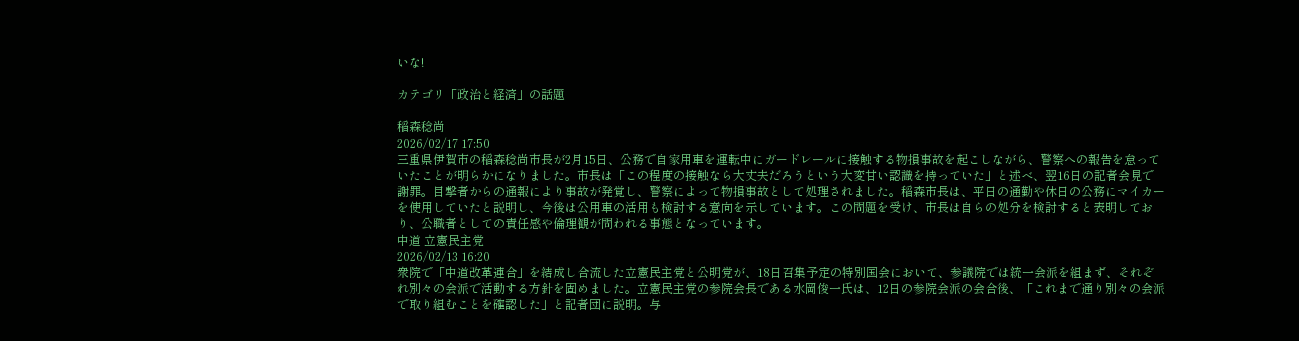いな!

カテゴリ「政治と経済」の話題

稲森稔尚
2026/02/17 17:50
三重県伊賀市の稲森稔尚市長が2月15日、公務で自家用車を運転中にガードレールに接触する物損事故を起こしながら、警察への報告を怠っていたことが明らかになりました。市長は「この程度の接触なら大丈夫だろうという大変甘い認識を持っていた」と述べ、翌16日の記者会見で謝罪。目撃者からの通報により事故が発覚し、警察によって物損事故として処理されました。稲森市長は、平日の通勤や休日の公務にマイカーを使用していたと説明し、今後は公用車の活用も検討する意向を示しています。この問題を受け、市長は自らの処分を検討すると表明しており、公職者としての責任感や倫理観が問われる事態となっています。
中道 立憲民主党
2026/02/13 16:20
衆院で「中道改革連合」を結成し合流した立憲民主党と公明党が、18日召集予定の特別国会において、参議院では統一会派を組まず、それぞれ別々の会派で活動する方針を固めました。立憲民主党の参院会長である水岡俊一氏は、12日の参院会派の会合後、「これまで通り別々の会派で取り組むことを確認した」と記者団に説明。与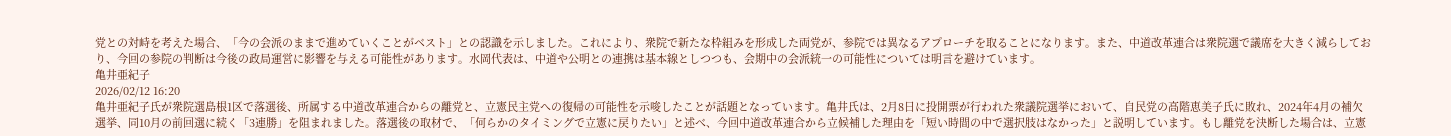党との対峙を考えた場合、「今の会派のままで進めていくことがベスト」との認識を示しました。これにより、衆院で新たな枠組みを形成した両党が、参院では異なるアプローチを取ることになります。また、中道改革連合は衆院選で議席を大きく減らしており、今回の参院の判断は今後の政局運営に影響を与える可能性があります。水岡代表は、中道や公明との連携は基本線としつつも、会期中の会派統一の可能性については明言を避けています。
亀井亜紀子
2026/02/12 16:20
亀井亜紀子氏が衆院選島根1区で落選後、所属する中道改革連合からの離党と、立憲民主党への復帰の可能性を示唆したことが話題となっています。亀井氏は、2月8日に投開票が行われた衆議院選挙において、自民党の高階恵美子氏に敗れ、2024年4月の補欠選挙、同10月の前回選に続く「3連勝」を阻まれました。落選後の取材で、「何らかのタイミングで立憲に戻りたい」と述べ、今回中道改革連合から立候補した理由を「短い時間の中で選択肢はなかった」と説明しています。もし離党を決断した場合は、立憲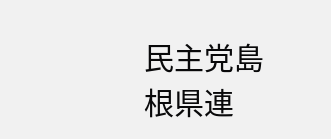民主党島根県連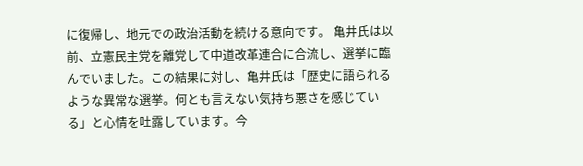に復帰し、地元での政治活動を続ける意向です。 亀井氏は以前、立憲民主党を離党して中道改革連合に合流し、選挙に臨んでいました。この結果に対し、亀井氏は「歴史に語られるような異常な選挙。何とも言えない気持ち悪さを感じている」と心情を吐露しています。今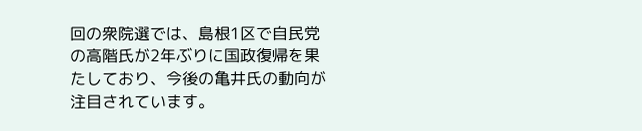回の衆院選では、島根1区で自民党の高階氏が2年ぶりに国政復帰を果たしており、今後の亀井氏の動向が注目されています。